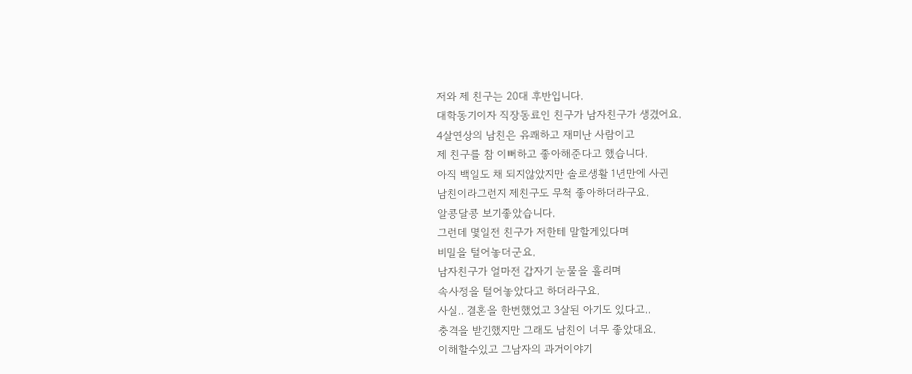저와 제 친구는 20대 후반입니다.
대학동기이자 직장동료인 친구가 남자친구가 생겼어요.
4살연상의 남친은 유쾌하고 재미난 사람이고
제 친구를 참 이뻐하고 좋아해준다고 했습니다.
아직 백일도 채 되지않았지만 솔로생활 1년만에 사귄
남친이라그런지 제친구도 무척 좋아하더라구요.
알콩달콩 보기좋았습니다.
그런데 몇일전 친구가 저한테 말할게있다며
비밀을 털어놓더군요.
남자친구가 얼마전 갑자기 눈물을 흘리며
속사정을 털어놓았다고 하더라구요.
사실.. 결혼을 한번했었고 3살된 아기도 있다고..
충격을 받긴했지만 그래도 남친이 너무 좋았대요.
이해할수있고 그남자의 과거이야기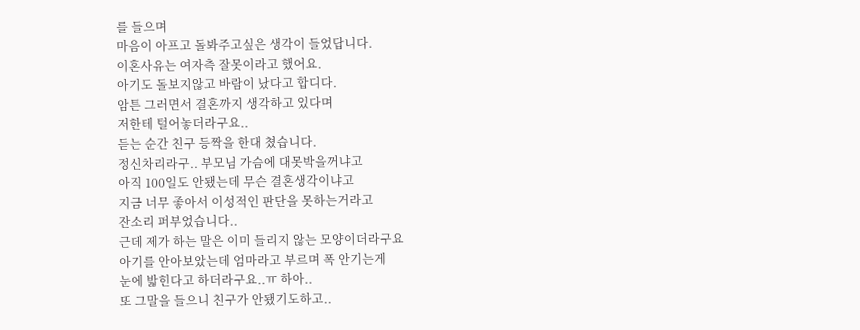를 들으며
마음이 아프고 돌봐주고싶은 생각이 들었답니다.
이혼사유는 여자측 잘못이라고 했어요.
아기도 돌보지않고 바람이 났다고 합디다.
암튼 그러면서 결혼까지 생각하고 있다며
저한테 털어놓더라구요..
듣는 순간 친구 등짝을 한대 쳤습니다.
정신차리라구.. 부모님 가슴에 대못박을꺼냐고
아직 100일도 안됐는데 무슨 결혼생각이냐고
지금 너무 좋아서 이성적인 판단을 못하는거라고
잔소리 퍼부었습니다..
근데 제가 하는 말은 이미 들리지 않는 모양이더라구요
아기를 안아보았는데 엄마라고 부르며 폭 안기는게
눈에 밟힌다고 하더라구요..ㅠ 하아..
또 그말을 들으니 친구가 안됐기도하고..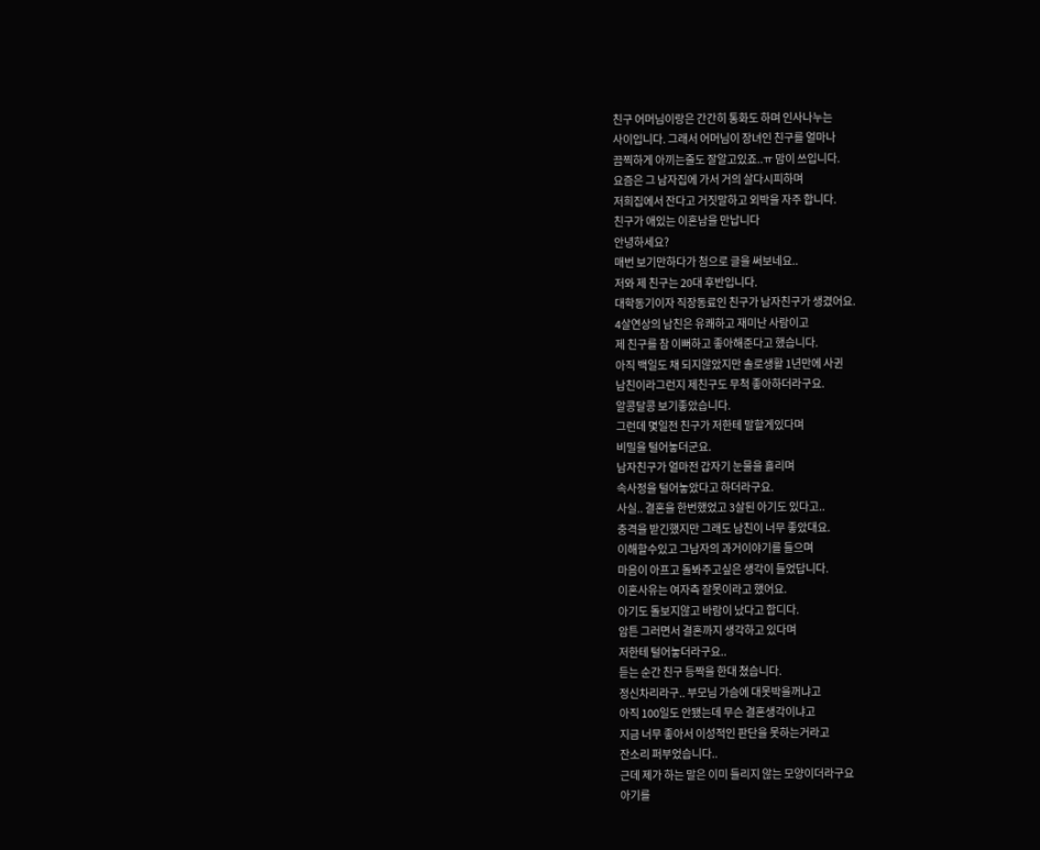친구 어머님이랑은 간간히 통화도 하며 인사나누는
사이입니다. 그래서 어머님이 장녀인 친구를 얼마나
끔찍하게 아끼는줄도 잘알고있죠..ㅠ 맘이 쓰입니다.
요즘은 그 남자집에 가서 거의 살다시피하며
저희집에서 잔다고 거짓말하고 외박을 자주 합니다.
친구가 애있는 이혼남을 만납니다
안녕하세요?
매번 보기만하다가 첨으로 글을 써보네요..
저와 제 친구는 20대 후반입니다.
대학동기이자 직장동료인 친구가 남자친구가 생겼어요.
4살연상의 남친은 유쾌하고 재미난 사람이고
제 친구를 참 이뻐하고 좋아해준다고 했습니다.
아직 백일도 채 되지않았지만 솔로생활 1년만에 사귄
남친이라그런지 제친구도 무척 좋아하더라구요.
알콩달콩 보기좋았습니다.
그런데 몇일전 친구가 저한테 말할게있다며
비밀을 털어놓더군요.
남자친구가 얼마전 갑자기 눈물을 흘리며
속사정을 털어놓았다고 하더라구요.
사실.. 결혼을 한번했었고 3살된 아기도 있다고..
충격을 받긴했지만 그래도 남친이 너무 좋았대요.
이해할수있고 그남자의 과거이야기를 들으며
마음이 아프고 돌봐주고싶은 생각이 들었답니다.
이혼사유는 여자측 잘못이라고 했어요.
아기도 돌보지않고 바람이 났다고 합디다.
암튼 그러면서 결혼까지 생각하고 있다며
저한테 털어놓더라구요..
듣는 순간 친구 등짝을 한대 쳤습니다.
정신차리라구.. 부모님 가슴에 대못박을꺼냐고
아직 100일도 안됐는데 무슨 결혼생각이냐고
지금 너무 좋아서 이성적인 판단을 못하는거라고
잔소리 퍼부었습니다..
근데 제가 하는 말은 이미 들리지 않는 모양이더라구요
아기를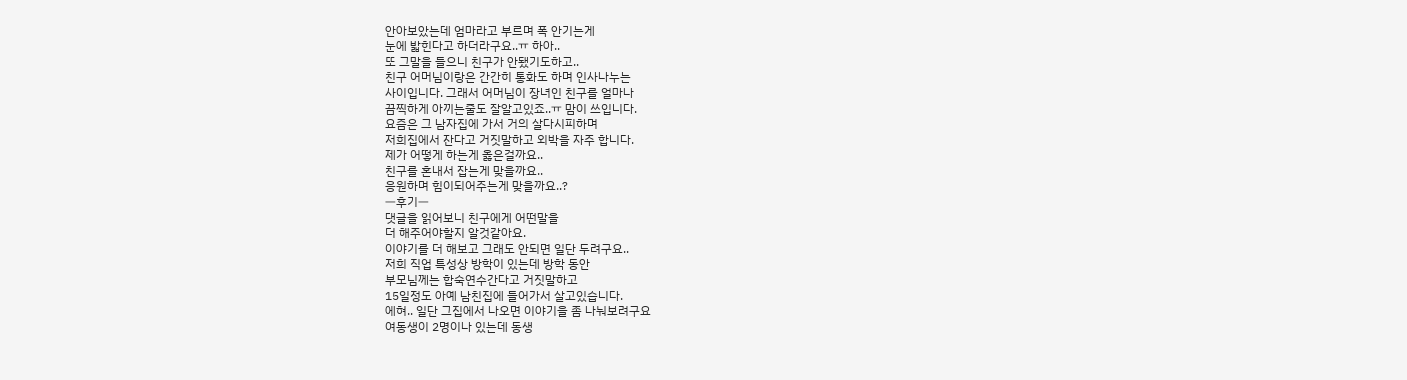안아보았는데 엄마라고 부르며 폭 안기는게
눈에 밟힌다고 하더라구요..ㅠ 하아..
또 그말을 들으니 친구가 안됐기도하고..
친구 어머님이랑은 간간히 통화도 하며 인사나누는
사이입니다. 그래서 어머님이 장녀인 친구를 얼마나
끔찍하게 아끼는줄도 잘알고있죠..ㅠ 맘이 쓰입니다.
요즘은 그 남자집에 가서 거의 살다시피하며
저희집에서 잔다고 거짓말하고 외박을 자주 합니다.
제가 어떻게 하는게 옳은걸까요..
친구를 혼내서 잡는게 맞을까요..
응원하며 힘이되어주는게 맞을까요..?
ㅡ후기ㅡ
댓글을 읽어보니 친구에게 어떤말을
더 해주어야할지 알것같아요.
이야기를 더 해보고 그래도 안되면 일단 두려구요..
저희 직업 특성상 방학이 있는데 방학 동안
부모님께는 합숙연수간다고 거짓말하고
15일정도 아예 남친집에 들어가서 살고있습니다.
에혀.. 일단 그집에서 나오면 이야기을 좀 나눠보려구요
여동생이 2명이나 있는데 동생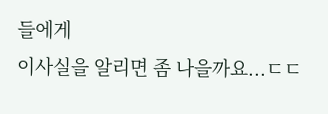들에게
이사실을 알리면 좀 나을까요...ㄷㄷ